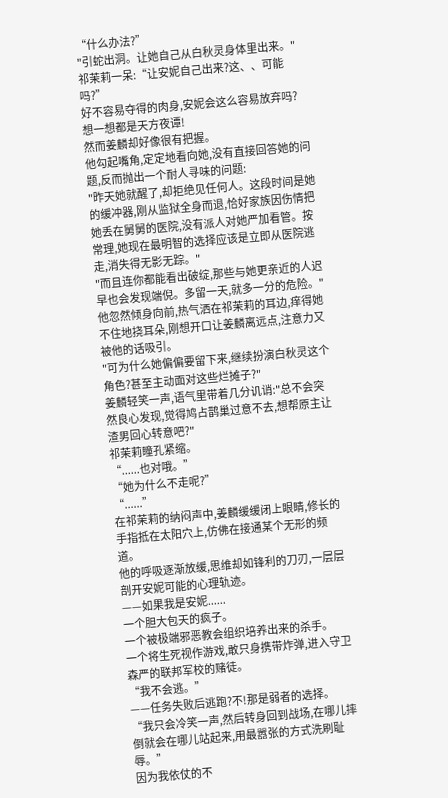“什么办法?”
"引蛇出洞。让她自己从白秋灵身体里出来。"
祁茉莉一呆:“让安妮自己出来?这、、可能吗?”
好不容易夺得的肉身,安妮会这么容易放弃吗?
想一想都是天方夜谭!
然而姜麟却好像很有把握。
他勾起嘴角,定定地看向她,没有直接回答她的问题,反而抛出一个耐人寻味的问题:
"昨天她就醒了,却拒绝见任何人。这段时间是她的缓冲器,刚从监狱全身而退,恰好家族因伤情把她丢在舅舅的医院,没有派人对她严加看管。按常理,她现在最明智的选择应该是立即从医院逃走,消失得无影无踪。"
"而且连你都能看出破绽,那些与她更亲近的人迟早也会发现端倪。多留一天,就多一分的危险。"
他忽然倾身向前,热气洒在祁茉莉的耳边,痒得她不住地挠耳朵,刚想开口让姜麟离远点,注意力又被他的话吸引。
"可为什么她偏偏要留下来,继续扮演白秋灵这个角色?甚至主动面对这些烂摊子?"
姜麟轻笑一声,语气里带着几分讥诮:"总不会突然良心发现,觉得鸠占鹊巢过意不去,想帮原主让渣男回心转意吧?"
祁茉莉瞳孔紧缩。
“......也对哦。”
“她为什么不走呢?”
“......”
在祁茉莉的纳闷声中,姜麟缓缓闭上眼睛,修长的手指抵在太阳穴上,仿佛在接通某个无形的频道。
他的呼吸逐渐放缓,思维却如锋利的刀刃,一层层剖开安妮可能的心理轨迹。
——如果我是安妮......
一个胆大包天的疯子。
一个被极端邪恶教会组织培养出来的杀手。
一个将生死视作游戏,敢只身携带炸弹,进入守卫森严的联邦军校的赌徒。
“我不会逃。”
——任务失败后逃跑?不!那是弱者的选择。
“我只会冷笑一声,然后转身回到战场,在哪儿摔倒就会在哪儿站起来,用最嚣张的方式洗刷耻辱。”
因为我依仗的不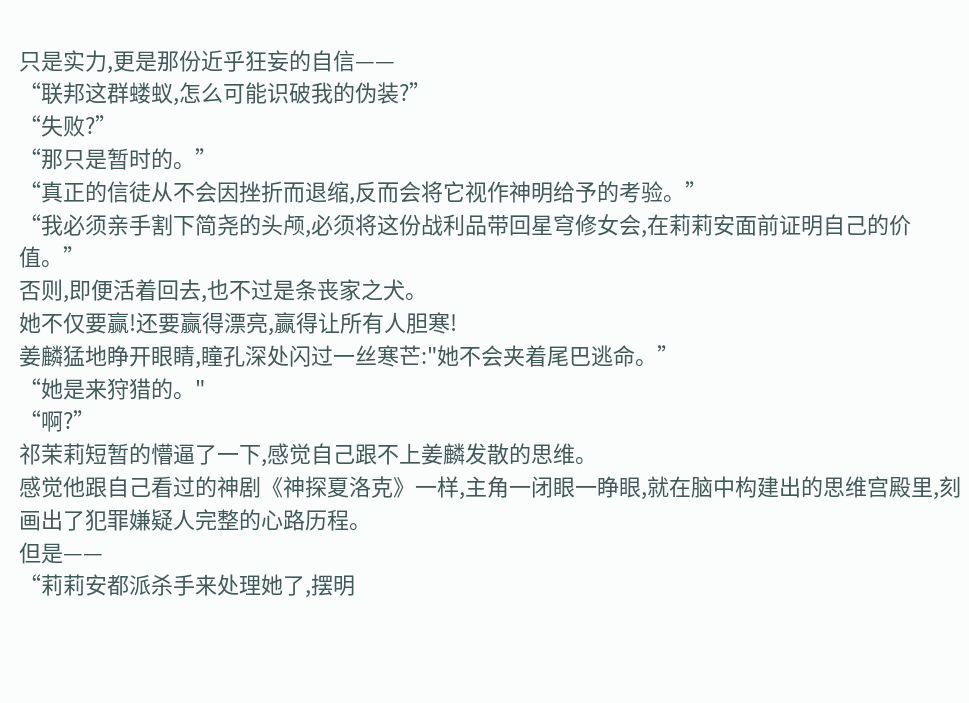只是实力,更是那份近乎狂妄的自信——
“联邦这群蝼蚁,怎么可能识破我的伪装?”
“失败?”
“那只是暂时的。”
“真正的信徒从不会因挫折而退缩,反而会将它视作神明给予的考验。”
“我必须亲手割下简尧的头颅,必须将这份战利品带回星穹修女会,在莉莉安面前证明自己的价值。”
否则,即便活着回去,也不过是条丧家之犬。
她不仅要赢!还要赢得漂亮,赢得让所有人胆寒!
姜麟猛地睁开眼睛,瞳孔深处闪过一丝寒芒:"她不会夹着尾巴逃命。”
“她是来狩猎的。"
“啊?”
祁茉莉短暂的懵逼了一下,感觉自己跟不上姜麟发散的思维。
感觉他跟自己看过的神剧《神探夏洛克》一样,主角一闭眼一睁眼,就在脑中构建出的思维宫殿里,刻画出了犯罪嫌疑人完整的心路历程。
但是——
“莉莉安都派杀手来处理她了,摆明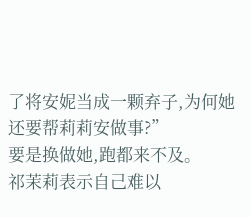了将安妮当成一颗弃子,为何她还要帮莉莉安做事?”
要是换做她,跑都来不及。
祁茉莉表示自己难以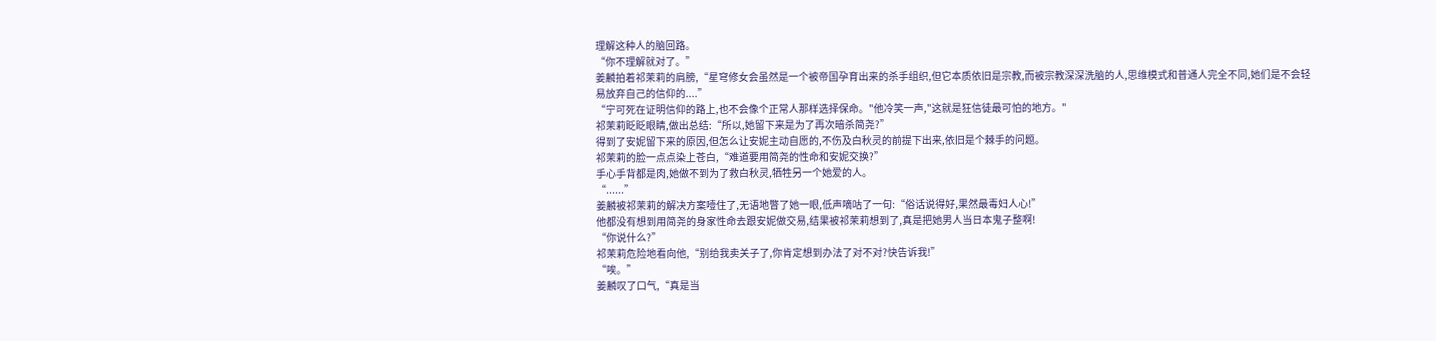理解这种人的脑回路。
“你不理解就对了。”
姜麟拍着祁茉莉的肩膀,“星穹修女会虽然是一个被帝国孕育出来的杀手组织,但它本质依旧是宗教,而被宗教深深洗脑的人,思维模式和普通人完全不同,她们是不会轻易放弃自己的信仰的....”
“宁可死在证明信仰的路上,也不会像个正常人那样选择保命。"他冷笑一声,"这就是狂信徒最可怕的地方。"
祁茉莉眨眨眼睛,做出总结:“所以,她留下来是为了再次暗杀简尧?”
得到了安妮留下来的原因,但怎么让安妮主动自愿的,不伤及白秋灵的前提下出来,依旧是个棘手的问题。
祁茉莉的脸一点点染上苍白,“难道要用简尧的性命和安妮交换?”
手心手背都是肉,她做不到为了救白秋灵,牺牲另一个她爱的人。
“......”
姜麟被祁茉莉的解决方案噎住了,无语地瞥了她一眼,低声嘀咕了一句:“俗话说得好,果然最毒妇人心!”
他都没有想到用简尧的身家性命去跟安妮做交易,结果被祁茉莉想到了,真是把她男人当日本鬼子整啊!
“你说什么?”
祁茉莉危险地看向他,“别给我卖关子了,你肯定想到办法了对不对?快告诉我!”
“唉。”
姜麟叹了口气,“真是当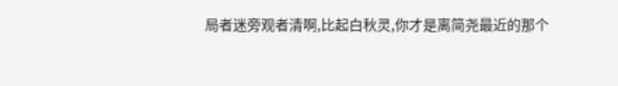局者迷旁观者清啊,比起白秋灵,你才是离简尧最近的那个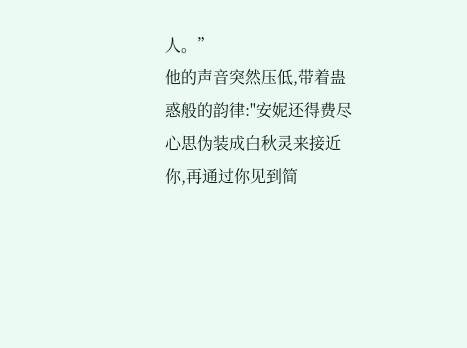人。”
他的声音突然压低,带着蛊惑般的韵律:"安妮还得费尽心思伪装成白秋灵来接近你,再通过你见到简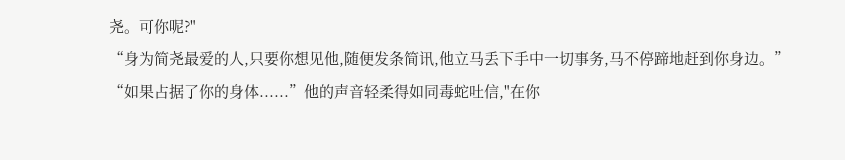尧。可你呢?"
“身为简尧最爱的人,只要你想见他,随便发条简讯,他立马丢下手中一切事务,马不停蹄地赶到你身边。”
“如果占据了你的身体......”他的声音轻柔得如同毒蛇吐信,"在你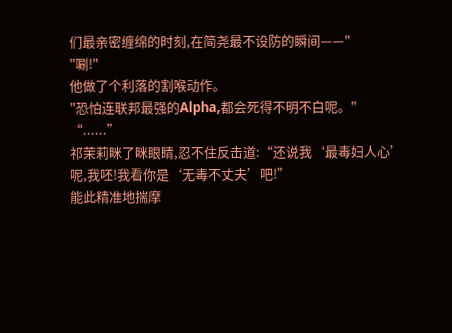们最亲密缠绵的时刻,在简尧最不设防的瞬间——"
"唰!"
他做了个利落的割喉动作。
"恐怕连联邦最强的Alpha,都会死得不明不白呢。"
“......”
祁茉莉眯了眯眼睛,忍不住反击道:“还说我‘最毒妇人心’呢,我呸!我看你是‘无毒不丈夫’吧!”
能此精准地揣摩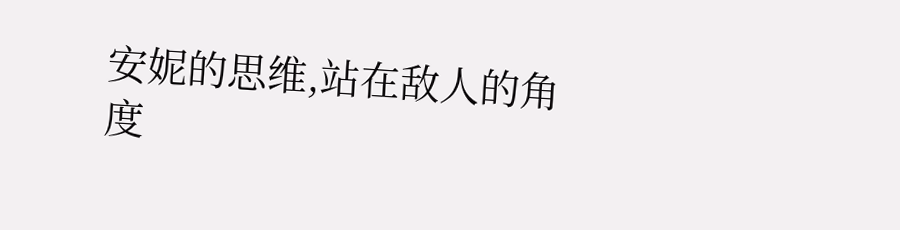安妮的思维,站在敌人的角度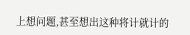上想问题,甚至想出这种将计就计的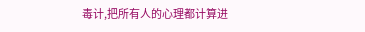毒计,把所有人的心理都计算进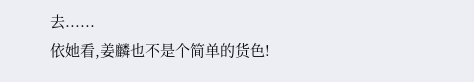去......
依她看,姜麟也不是个简单的货色!